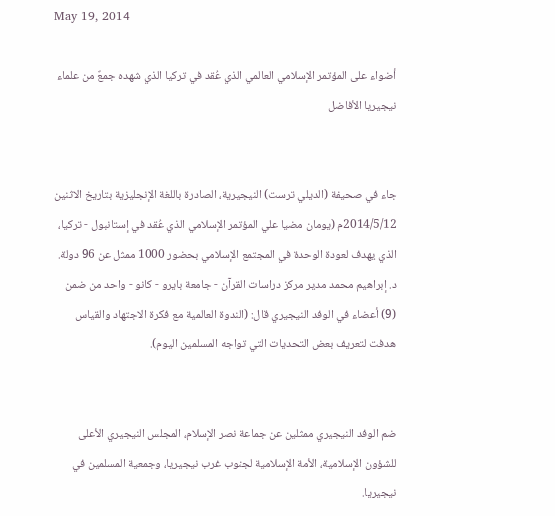May 19, 2014

أضواء على المؤتمر الإسلامي العالمي الذي عُقد في تركيا الذي شهده جمعٌ من علماء نيجيريا الأفاضل


جاء في صحيفة (الديلي ترست) النيجيرية، الصادرة باللغة الإنجليزية بتاريخ الاثنين 2014/5/12م (يومان مضيا علي المؤتمر الإسلامي الذي عُقد في إستانبول - تركيا، الذي يهدف لعودة الوحدة في المجتمع الإسلامي بحضور 1000 ممثل عن 96 دولة. د. إبراهيم محمد مدير مركز دراسات القرآن - جامعة بايرو - كانو - واحد من ضمن (9) أعضاء في الوفد النيجيري قال: (الندوة العالمية مع فكرة الاجتهاد والقياس هدفت لتعريف بعض التحديات التي تواجه المسلمين اليوم).


ضم الوفد النيجيري ممثلين عن جماعة نصر الإسلام، المجلس النيجيري الأعلى للشؤون الإسلامية، الأمة الإسلامية لجنوب غرب نيجيريا، وجمعية المسلمين في نيجيريا.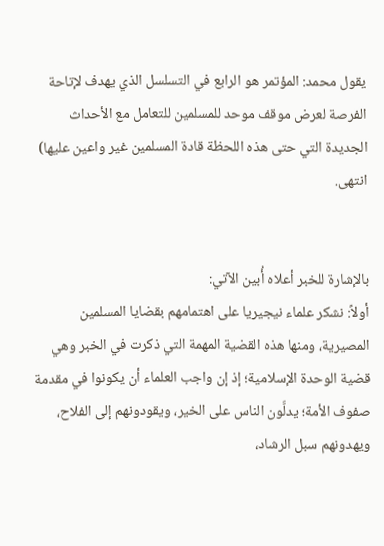يقول محمد: المؤتمر هو الرابع في التسلسل الذي يهدف لإتاحة الفرصة لعرض موقف موحد للمسلمين للتعامل مع الأحداث الجديدة التي حتى هذه اللحظة قادة المسلمين غير واعين عليها) انتهى.


بالإشارة للخبر أعلاه أُبين الآتي:
أولاً: نشكر علماء نيجيريا على اهتمامهم بقضايا المسلمين المصيرية، ومنها هذه القضية المهمة التي ذكرت في الخبر وهي قضية الوحدة الإسلامية؛ إذ إن واجب العلماء أن يكونوا في مقدمة صفوف الأمة؛ يدلَّون الناس على الخير، ويقودونهم إلى الفلاح، ويهدونهم سبل الرشاد،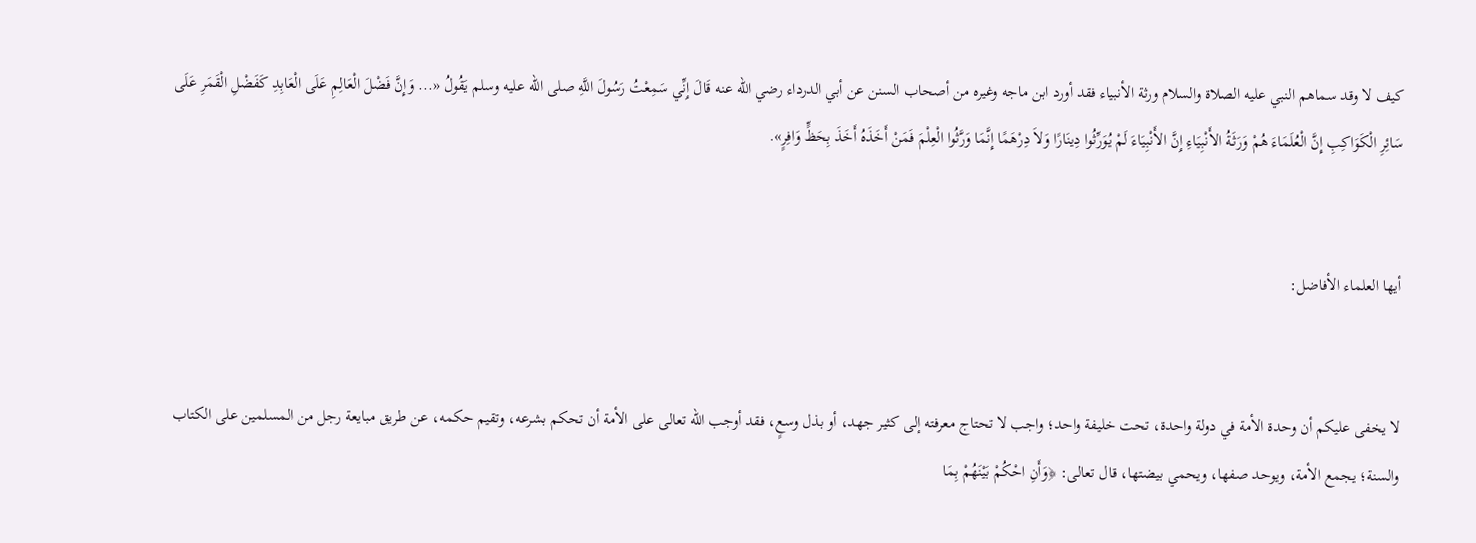كيف لا وقد سماهم النبي عليه الصلاة والسلام ورثة الأنبياء فقد أورد ابن ماجه وغيره من أصحاب السنن عن أبي الدرداء رضي الله عنه قَالَ إِنِّي سَمِعْتُ رَسُولَ اللَّهِ صلى الله عليه وسلم يَقُولُ «... وَإِنَّ فَضْلَ الْعَالِمِ عَلَى الْعَابِدِ كَفَضْلِ الْقَمَرِ عَلَى سَائِرِ الْكَوَاكِبِ إِنَّ الْعُلَمَاءَ هُمْ وَرَثَةُ الأَنْبِيَاءِ إِنَّ الأَنْبِيَاءَ لَمْ يُوَرِّثُوا دِينَارًا وَلاَ دِرْهَمًا إِنَّمَا وَرَّثُوا الْعِلْمَ فَمَنْ أَخَذَهُ أَخَذَ بِحَظٍّ وَافِرٍ».


أيها العلماء الأفاضل:


لا يخفى عليكم أن وحدة الأمة في دولة واحدة، تحت خليفة واحد؛ واجب لا تحتاج معرفته إلى كثير جهد، أو بذل وسعٍ، فقد أوجب الله تعالى على الأمة أن تحكم بشرعه، وتقيم حكمه، عن طريق مبايعة رجل من المسلمين على الكتاب والسنة؛ يجمع الأمة، ويوحد صفها، ويحمي بيضتها، قال تعالى: ﴿وَأَنِ احْكُمْ بَيْنَهُمْ بِمَا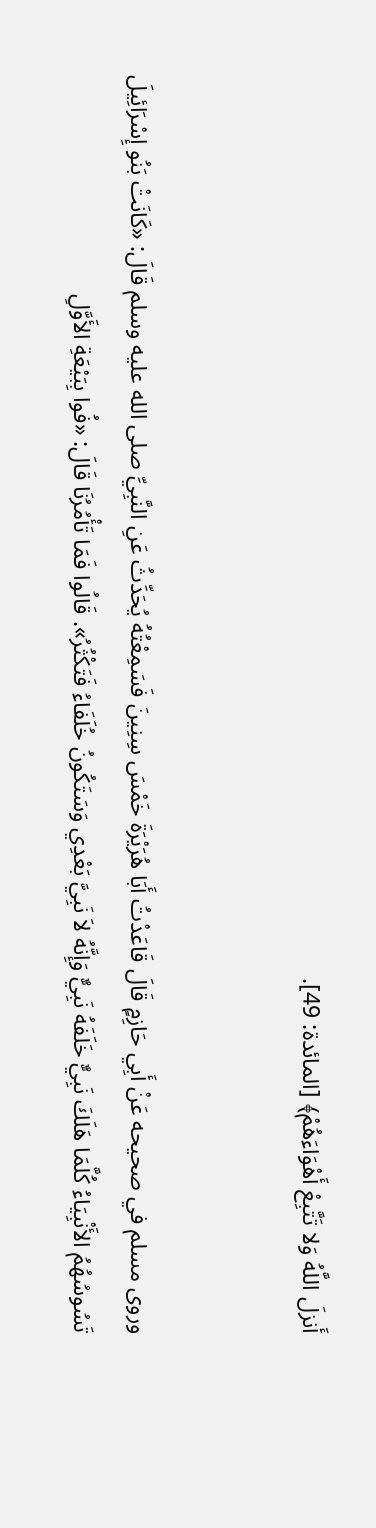أَنزلَ اللَّهُ وَلا تَتَّبِعْ أَهْوَاءَهُمْ﴾ [المائدة: 49].


وروى مسلم في صحيحه عَنْ أَبِي حَازِمٍ قَالَ قَاعَدْتُ أَبَا هُرَيْرَةَ خَمْسَ سِنِينَ فَسَمِعْتُهُ يُحَدِّثُ عَنِ النَّبِيِّ صلى الله عليه وسلم قَالَ: «كَانَتْ بَنُو إِسْرَائِيلَ تَسُوسُهُمُ الأَنْبِيَاءُ كُلَّمَا هَلَكَ نَبِيٌّ خَلَفَهُ نَبِيٌّ وَإِنَّهُ لاَ نَبِيَّ بَعْدِي وَسَتَكُونُ خُلَفَاءُ فَتَكْثُرُ». قَالُوا فَمَا تَأْمُرُنَا قَالَ: «فُوا بِبَيْعَةِ الأَوَّلِ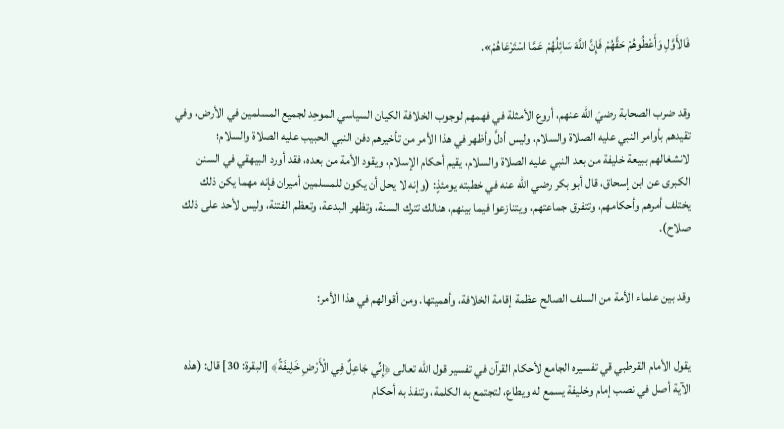فَالأَوَّلِ وَأَعْطُوهُمْ حَقَّهُمْ فَإِنَّ اللَّهَ سَائِلُهُمْ عَمَّا اسْتَرْعَاهُمْ».


وقد ضرب الصحابة رضيَ الله عنهم، أروع الأمثلة في فهمهم لوجوب الخلافة الكيان السياسي الموحِد لجميع المسلمين في الأرض، وفي تقيدهم بأوامر النبي عليه الصلاة والسلام، وليس أدلَّ وأظهر في هذا الأمر من تأخيرهم دفن النبي الحبيب عليه الصلاة والسلام؛ لانشغالهم ببيعة خليفة من بعد النبي عليه الصلاة والسلام، يقيم أحكام الإسلام، ويقود الأمة من بعده، فقد أورد البيهقي في السنن الكبرى عن ابن إسحاق، قال أبو بكر رضي الله عنه في خطبته يومئذٍ: (وإنه لا يحل أن يكون للمسلمين أميران فإنه مهما يكن ذلك يختلف أمرهم وأحكامهم، وتتفرق جماعتهم، ويتنازعوا فيما بينهم، هنالك تترك السنة، وتظهر البدعة، وتعظم الفتنة، وليس لأحد على ذلك صلاح).


وقد بين علماء الأمة من السلف الصالح عظمة إقامة الخلافة، وأهميتها. ومن أقوالهم في هذا الأمر:


يقول الأمام القرطبي قي تفسيره الجامع لأحكام القرآن في تفسير قول الله تعالى ﴿إِنِّي جَاعِلٌ فِي الْأَرْضِ خَلِيفَةً﴾ [البقرة: 30] قال: (هذه الآية أصل في نصب إمام وخليفة يسمع له ويطاع، لتجتمع به الكلمة، وتنفذ به أحكام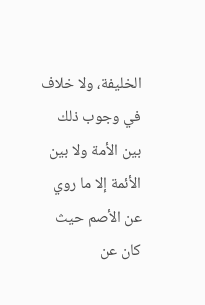الخليفة، ولا خلاف في وجوب ذلك بين الأمة ولا بين الأئمة إلا ما روي عن الأصم حيث كان عن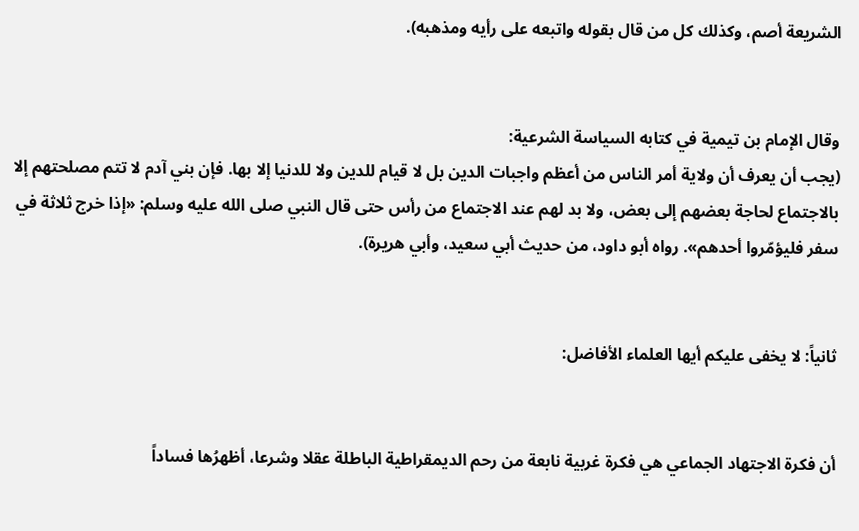الشريعة أصم، وكذلك كل من قال بقوله واتبعه على رأيه ومذهبه).


وقال الإمام بن تيمية في كتابه السياسة الشرعية:
(يجب أن يعرف أن ولاية أمر الناس من أعظم واجبات الدين بل لا قيام للدين ولا للدنيا إلا بها. فإن بني آدم لا تتم مصلحتهم إلا بالاجتماع لحاجة بعضهم إلى بعض، ولا بد لهم عند الاجتماع من رأس حتى قال النبي صلى الله عليه وسلم: «إذا خرج ثلاثة في سفر فليؤمّروا أحدهم». رواه أبو داود، من حديث أبي سعيد، وأبي هريرة).


ثانياً: لا يخفى عليكم أيها العلماء الأفاضل:


أن فكرة الاجتهاد الجماعي هي فكرة غربية نابعة من رحم الديمقراطية الباطلة عقلا وشرعا، أظهرُها فساداً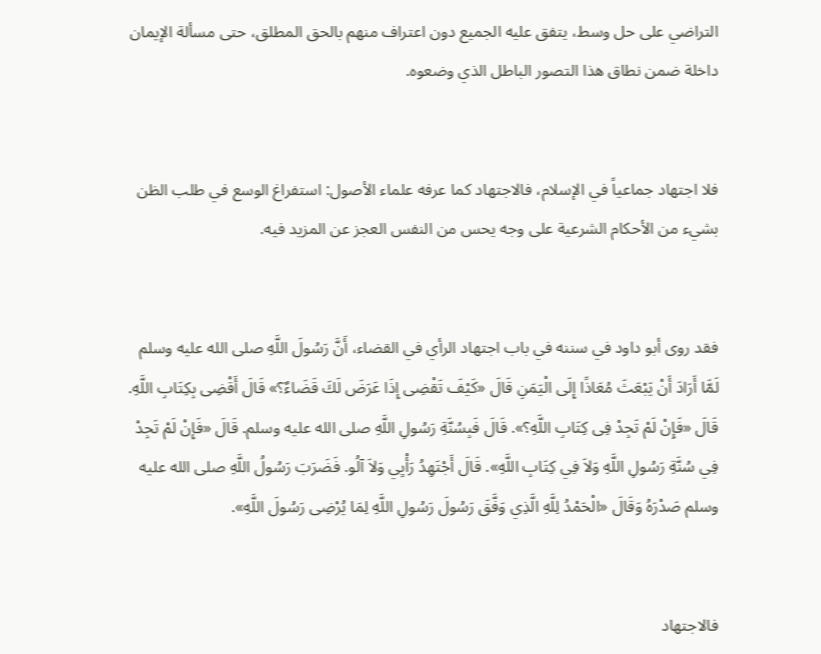التراضي على حل وسط، يتفق عليه الجميع دون اعتراف منهم بالحق المطلق، حتى مسألة الإيمان داخلة ضمن نطاق هذا التصور الباطل الذي وضعوه.


فلا اجتهاد جماعياً في الإسلام، فالاجتهاد كما عرفه علماء الأصول: استفراغ الوسع في طلب الظن بشيء من الأحكام الشرعية على وجه يحس من النفس العجز عن المزيد فيه.


فقد روى أبو داود في سننه في باب اجتهاد الرأي في القضاء، أَنَّ رَسُولَ اللَّهِ صلى الله عليه وسلم لَمَّا أَرَادَ أَنْ يَبْعَثَ مُعَاذًا إِلَى الْيَمَنِ قَالَ «كَيْفَ تَقْضِى إِذَا عَرَضَ لَكَ قَضَاءٌ؟» قَالَ أَقْضِى بِكِتَابِ اللَّهِ. قَالَ «فَإِنْ لَمْ تَجِدْ فِى كِتَابِ اللَّهِ؟». قَالَ فَبِسُنَّةِ رَسُولِ اللَّهِ صلى الله عليه وسلم. قَالَ «فَإِنْ لَمْ تَجِدْ فِي سُنَّةِ رَسُولِ اللَّهِ وَلاَ فِي كِتَابِ اللَّهِ». قَالَ أَجْتَهِدُ رَأْيِي وَلاَ آلُو. فَضَرَبَ رَسُولُ اللَّهِ صلى الله عليه وسلم صَدْرَهُ وَقَالَ «الْحَمْدُ لِلَّهِ الَّذِي وَفَّقَ رَسُولَ رَسُولِ اللَّهِ لِمَا يُرْضِى رَسُولَ اللَّهِ».


فالاجتهاد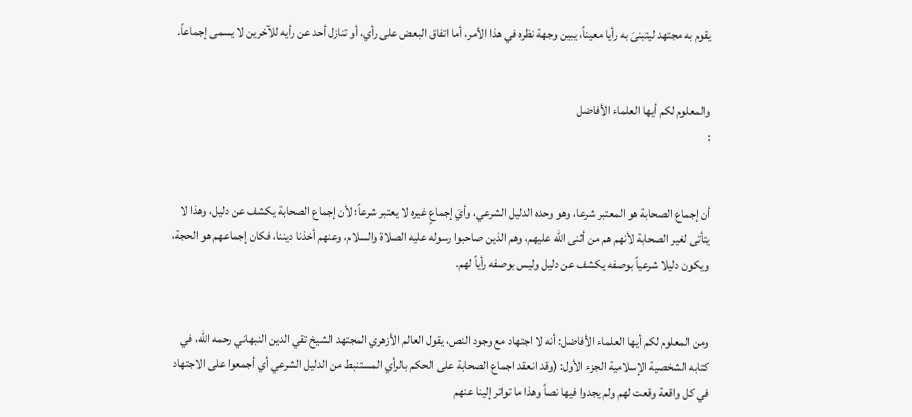يقوم به مجتهد ليتبنىَ به رأيا معيناً، يبين وجهة نظره في هذا الأمر، أما اتفاق البعض على رأي، أو تنازل أحد عن رأيه للآخرين لا يسمى إجماعاً.


والمعلوم لكم أيها العلماء الأفاضل
:


أن إجماع الصحابة هو المعتبر شرعا، وهو وحده الدليل الشرعي، وأيَ إجماعٍ غيره لا يعتبر شرعاً؛ لأن إجماع الصحابة يكشف عن دليل، وهذا لا يتأتى لغير الصحابة لأنهم هم من أثنى الله عليهم، وهم الذين صاحبوا رسوله عليه الصلاة والسلام، وعنهم أخذنا ديننا، فكان إجماعهم هو الحجة، ويكون دليلا شرعياً بوصفه يكشف عن دليل وليس بوصفه رأياً لهم.


ومن المعلوم لكم أيها العلماء الأفاضل: أنه لا اجتهاد مع وجود النص، يقول العالم الأزهري المجتهد الشيخ تقي الدين النبهاني رحمه الله، في كتابه الشخصية الإسلامية الجزء الأول: (وقد انعقد اجماع الصحابة على الحكم بالرأي المستنبط من الدليل الشرعي أي أجمعوا على الاجتهاد في كل واقعة وقعت لهم ولم يجدوا فيها نصاً وهذا ما تواتر إلينا عنهم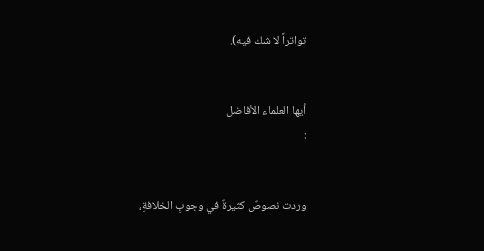تواتراً لا شك فيه).


أيها العلماء الأفاضل
:


وردت نصوصٌ كثيرةٌ في وجوبِ الخلافةِ،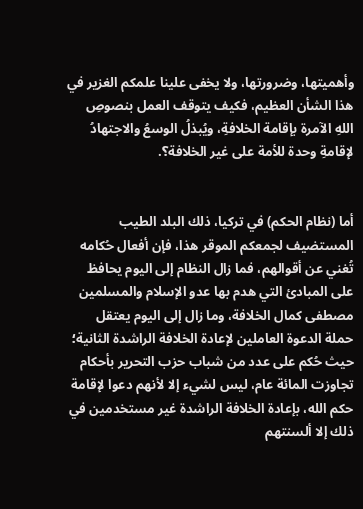وأهميتها، وضرورتها، ولا يخفى علينا علمكم الغزير في هذا الشأن العظيم، فكيف يتوقف العمل بنصوصِ اللهِ الآمرة بإقامة الخلافةِ، ويُبذلُ الوسعُ والاجتهادُ لإقامةِ وحدة للأمة على غير الخلافة؟.


أما (نظام الحكم) في تركيا، ذلك البلد الطيب المستضيف لجمعكم الموقر هذا، فإن أفعال حُكامه تُغني عن أقوالهم، فما زال النظام إلى اليوم يحافظ على المبادئ التي هدم بها عدو الإسلام والمسلمين مصطفى كمال الخلافة، وما زال إلى اليوم يعتقل حملة الدعوة العاملين لإعادة الخلافة الراشدة الثانية؛ حيث حُكم على عدد من شباب حزب التحرير بأحكام تجاوزت المائة عام، ليس لشيء إلا لأنهم دعوا لإقامة حكم الله، بإعادة الخلافة الراشدة غير مستخدمين في ذلك إلا ألسنتهم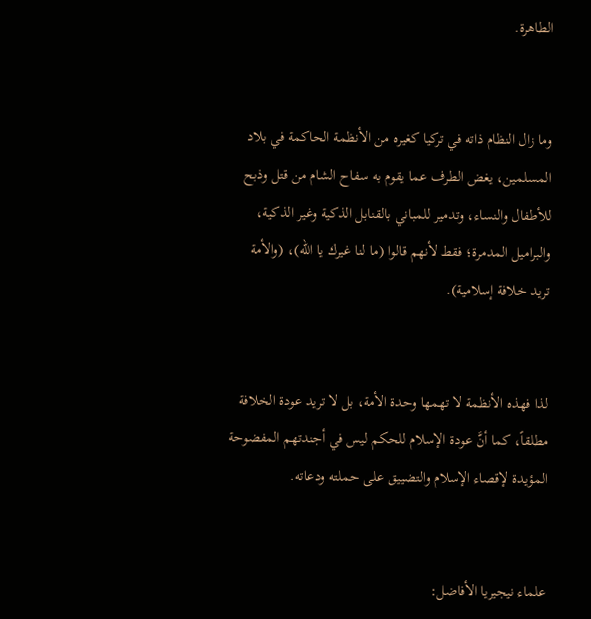الطاهرة.


وما زال النظام ذاته في تركيا كغيره من الأنظمة الحاكمة في بلاد المسلمين، يغض الطرف عما يقوم به سفاح الشام من قتل وذبح للأطفال والنساء، وتدمير للمباني بالقنابل الذكية وغير الذكية، والبراميل المدمرة؛ فقط لأنهم قالوا (ما لنا غيرك يا الله)، (والأمة تريد خلافة إسلامية).


لذا فهذه الأنظمة لا تهمها وحدة الأمة، بل لا تريد عودة الخلافة مطلقاً، كما أنَّ عودة الإسلام للحكم ليس في أجندتهم المفضوحة المؤيدة لإقصاء الإسلام والتضييق على حملته ودعاته.


علماء نيجيريا الأفاضل: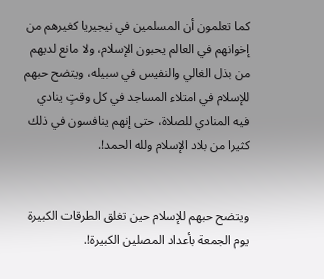كما تعلمون أن المسلمين في نيجيريا كغيرهم من إخوانهم في العالم يحبون الإسلام، ولا مانع لديهم من بذل الغالي والنفيس في سبيله، ويتضح حبهم للإسلام في امتلاء المساجد في كل وقتٍ ينادي فيه المنادي للصلاة، حتى إنهم ينافسون في ذلك كثيرا من بلاد الإسلام ولله الحمد!.


ويتضح حبهم للإسلام حين تغلق الطرقات الكبيرة يوم الجمعة بأعداد المصلين الكبيرة!.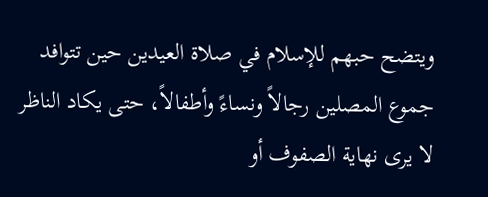ويتضح حبهم للإسلام في صلاة العيدين حين تتوافد جموع المصلين رجالاً ونساءً وأطفالاً، حتى يكاد الناظر لا يرى نهاية الصفوف أو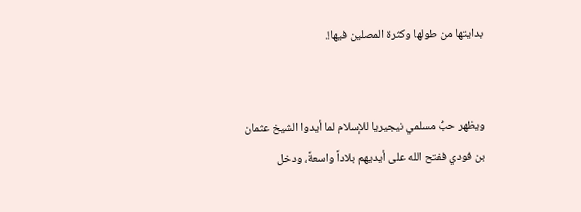بدايتها من طولها وكثرة المصلين فيها!.


ويظهر حبُّ مسلمي نيجيريا للإسلام لما أيدوا الشيخ عثمان بن فودي ففتح الله على أيديهم بلاداً واسعةً، ودخل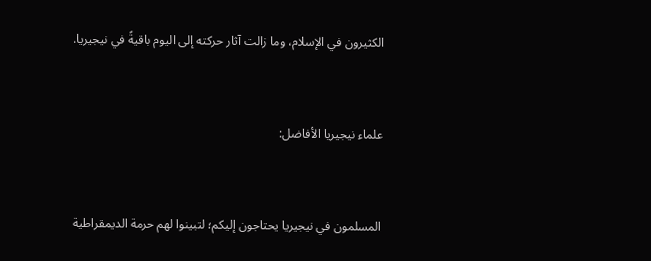الكثيرون في الإسلام، وما زالت آثار حركته إلى اليوم باقيةً في نيجيريا.


علماء نيجيريا الأفاضل:


المسلمون في نيجيريا يحتاجون إليكم؛ لتبينوا لهم حرمة الديمقراطية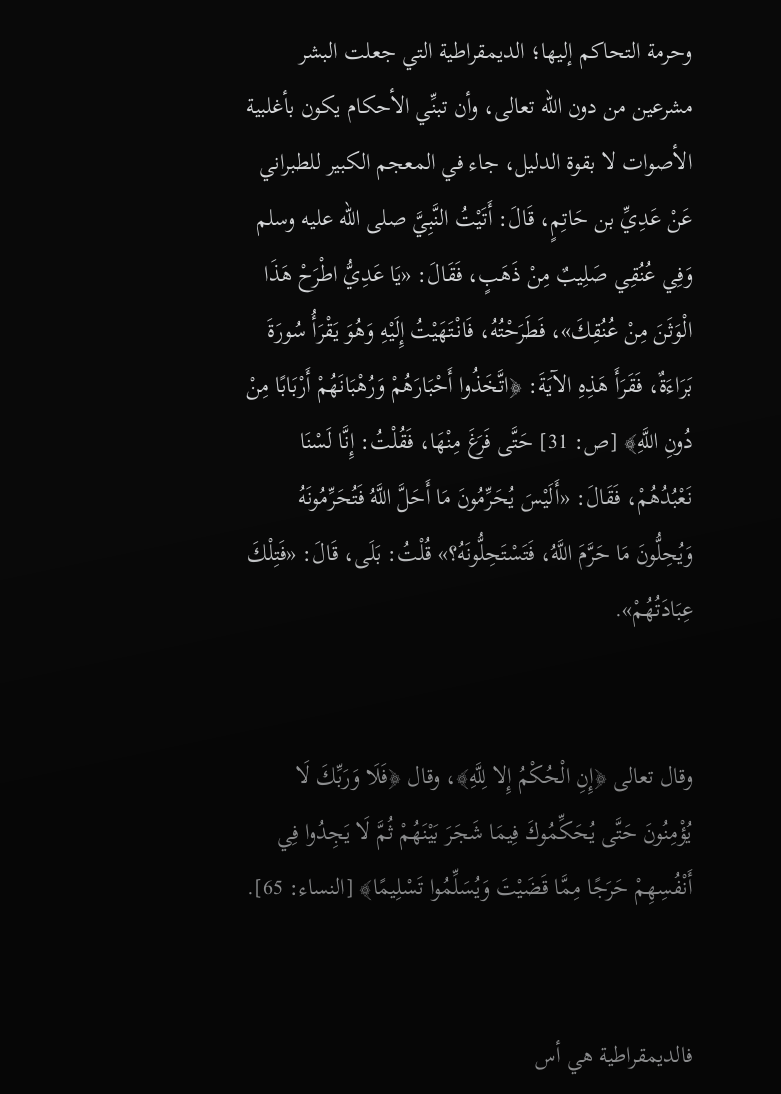وحرمة التحاكم إليها؛ الديمقراطية التي جعلت البشر مشرعين من دون الله تعالى، وأن تبنِّي الأحكام يكون بأغلبية الأصوات لا بقوة الدليل، جاء في المعجم الكبير للطبراني عَنْ عَدِيِّ بن حَاتِمٍ، قَالَ: أَتَيْتُ النَّبِيَّ صلى الله عليه وسلم وَفِي عُنُقِي صَلِيبٌ مِنْ ذَهَبٍ، فَقَالَ: «يَا عَدِيُّ اطْرَحْ هَذَا الْوَثَنَ مِنْ عُنُقِكَ»، فَطَرَحْتُهُ، فَانْتَهَيْتُ إِلَيْهِ وَهُوَ يَقْرَأُ سُورَةَ بَرَاءَةٌ، فَقَرَأَ هَذِهِ الآيَةَ: ﴿اتَّخَذُوا أَحْبَارَهُمْ وَرُهْبَانَهُمْ أَرْبَابًا مِنْ دُونِ اللَّهِ﴾ [ص: 31] حَتَّى فَرَغَ مِنْهَا، فَقُلْتُ: إِنَّا لَسْنَا نَعْبُدُهُمْ، فَقَالَ: «أَلَيْسَ يُحَرِّمُونَ مَا أَحَلَّ اللَّهُ فَتُحَرِّمُونَهُ وَيُحِلُّونَ مَا حَرَّمَ اللَّهُ، فَتَسْتَحِلُّونَهُ؟» قُلْتُ: بَلَى، قَالَ: «فَتِلْكَ عِبَادَتُهُمْ».


وقال تعالى ﴿إِنِ الْحُكْمُ إِلا لِلَّهِ﴾، وقال ﴿فَلَا وَرَبِّكَ لَا يُؤْمِنُونَ حَتَّى يُحَكِّمُوكَ فِيمَا شَجَرَ بَيْنَهُمْ ثُمَّ لَا يَجِدُوا فِي أَنْفُسِهِمْ حَرَجًا مِمَّا قَضَيْتَ وَيُسَلِّمُوا تَسْلِيمًا﴾ [النساء: 65].


فالديمقراطية هي أس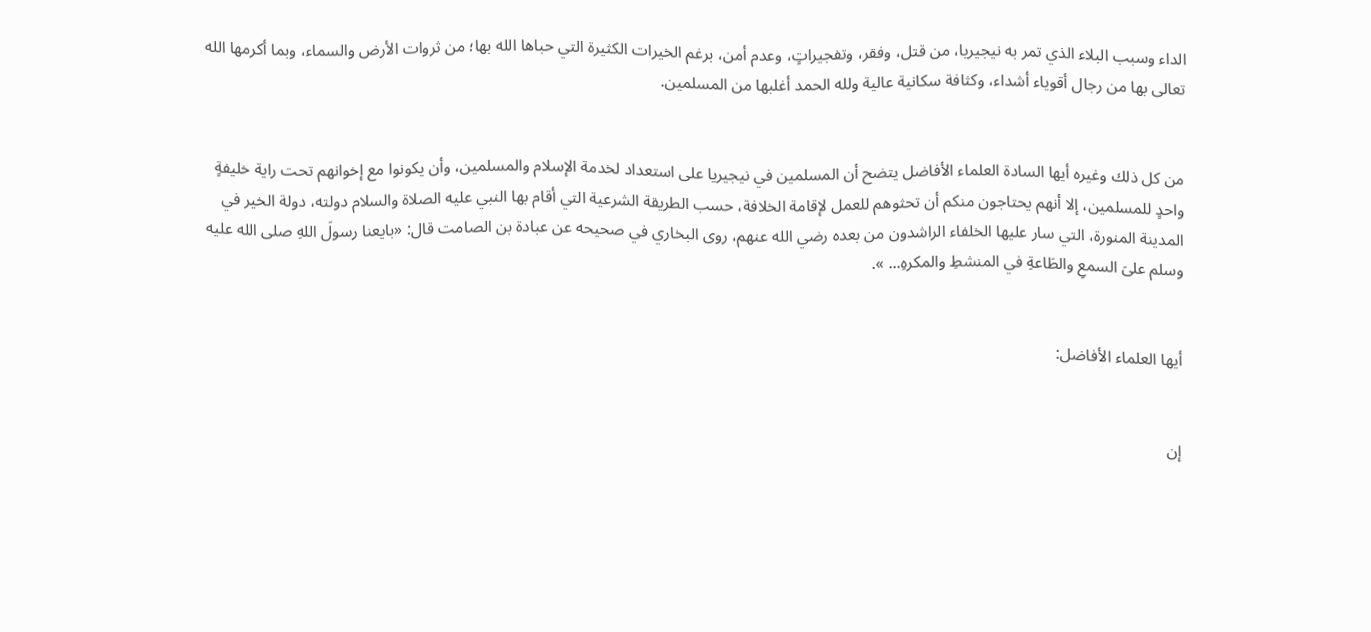الداء وسبب البلاء الذي تمر به نيجيريا، من قتل، وفقر، وتفجيراتٍ، وعدم أمن، برغم الخيرات الكثيرة التي حباها الله بها؛ من ثروات الأرض والسماء، وبما أكرمها الله تعالى بها من رجال أقوياء أشداء، وكثافة سكانية عالية ولله الحمد أغلبها من المسلمين.


من كل ذلك وغيره أيها السادة العلماء الأفاضل يتضح أن المسلمين في نيجيريا على استعداد لخدمة الإسلام والمسلمين، وأن يكونوا مع إخوانهم تحت راية خليفةٍ واحدٍ للمسلمين، إلا أنهم يحتاجون منكم أن تحثوهم للعمل لإقامة الخلافة، حسب الطريقة الشرعية التي أقام بها النبي عليه الصلاة والسلام دولته، دولة الخير في المدينة المنورة، التي سار عليها الخلفاء الراشدون من بعده رضي الله عنهم، روى البخاري في صحيحه عن عبادة بن الصامت قال: «بايعنا رسولَ اللهِ صلى الله عليه وسلم علىَ السمعِ والطَاعةِ في المنشطِ والمكرهِ... ».


أيها العلماء الأفاضل:


إن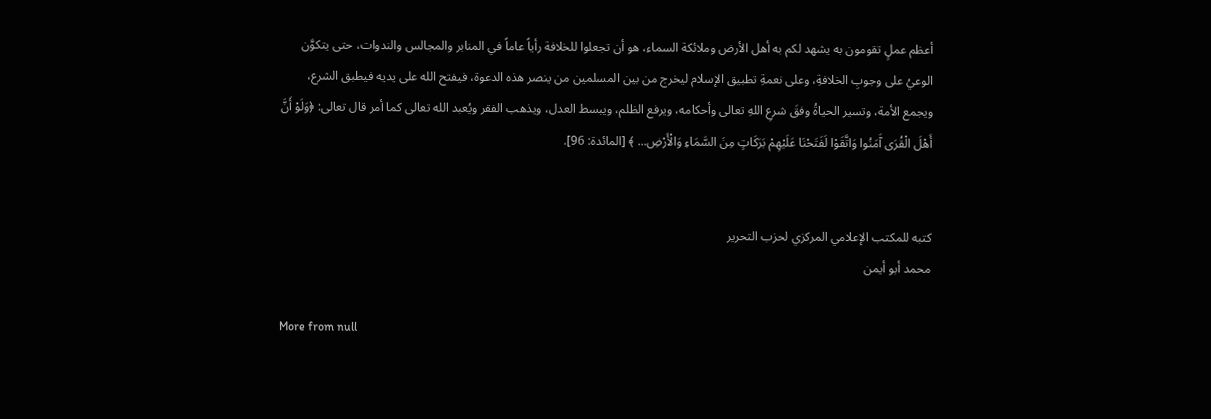أعظم عملٍ تقومون به يشهد لكم به أهل الأرض وملائكة السماء، هو أن تجعلوا للخلافة رأياً عاماً في المنابر والمجالس والندوات، حتى يتكوَّن الوعيُ على وجوبِ الخلافةِ، وعلى نعمةِ تطبيق الإسلام ليخرج من بين المسلمين من ينصر هذه الدعوة، فيفتح الله على يديه فيطبق الشرع، ويجمع الأمة، وتسير الحياةُ وفقَ شرعِ اللهِ تعالى وأحكامه، ويرفع الظلم، ويبسط العدل، ويذهب الفقر ويُعبد الله تعالى كما أمر قال تعالى: ﴿وَلَوْ أَنَّ أَهْلَ الْقُرَى آَمَنُوا وَاتَّقَوْا لَفَتَحْنَا عَلَيْهِمْ بَرَكَاتٍ مِنَ السَّمَاءِ وَالْأَرْضِ... ﴾ [المائدة: 96].


كتبه للمكتب الإعلامي المركزي لحزب التحرير
محمد أبو أيمن

More from null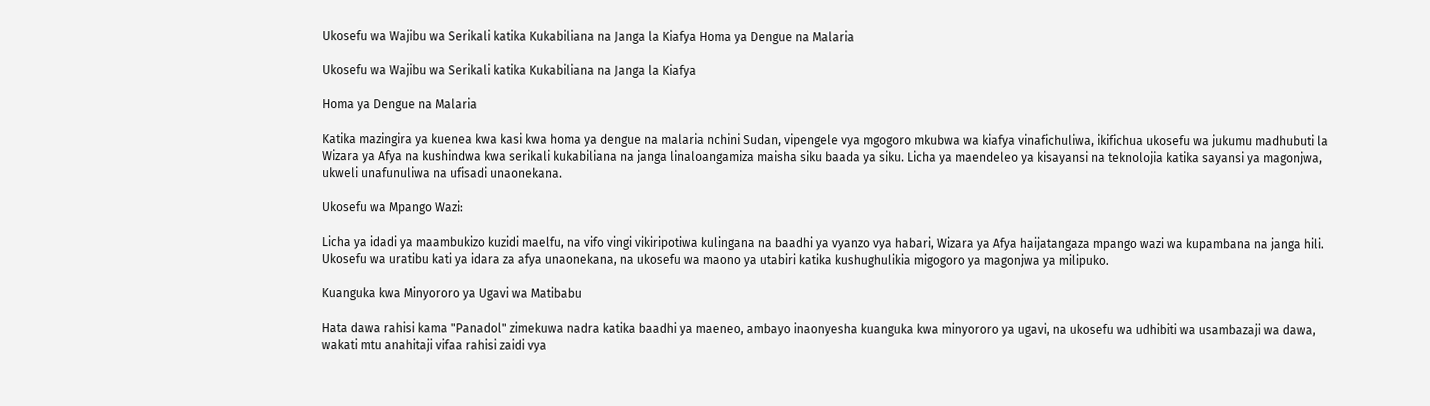Ukosefu wa Wajibu wa Serikali katika Kukabiliana na Janga la Kiafya Homa ya Dengue na Malaria

Ukosefu wa Wajibu wa Serikali katika Kukabiliana na Janga la Kiafya

Homa ya Dengue na Malaria

Katika mazingira ya kuenea kwa kasi kwa homa ya dengue na malaria nchini Sudan, vipengele vya mgogoro mkubwa wa kiafya vinafichuliwa, ikifichua ukosefu wa jukumu madhubuti la Wizara ya Afya na kushindwa kwa serikali kukabiliana na janga linaloangamiza maisha siku baada ya siku. Licha ya maendeleo ya kisayansi na teknolojia katika sayansi ya magonjwa, ukweli unafunuliwa na ufisadi unaonekana.

Ukosefu wa Mpango Wazi:

Licha ya idadi ya maambukizo kuzidi maelfu, na vifo vingi vikiripotiwa kulingana na baadhi ya vyanzo vya habari, Wizara ya Afya haijatangaza mpango wazi wa kupambana na janga hili. Ukosefu wa uratibu kati ya idara za afya unaonekana, na ukosefu wa maono ya utabiri katika kushughulikia migogoro ya magonjwa ya milipuko.

Kuanguka kwa Minyororo ya Ugavi wa Matibabu

Hata dawa rahisi kama "Panadol" zimekuwa nadra katika baadhi ya maeneo, ambayo inaonyesha kuanguka kwa minyororo ya ugavi, na ukosefu wa udhibiti wa usambazaji wa dawa, wakati mtu anahitaji vifaa rahisi zaidi vya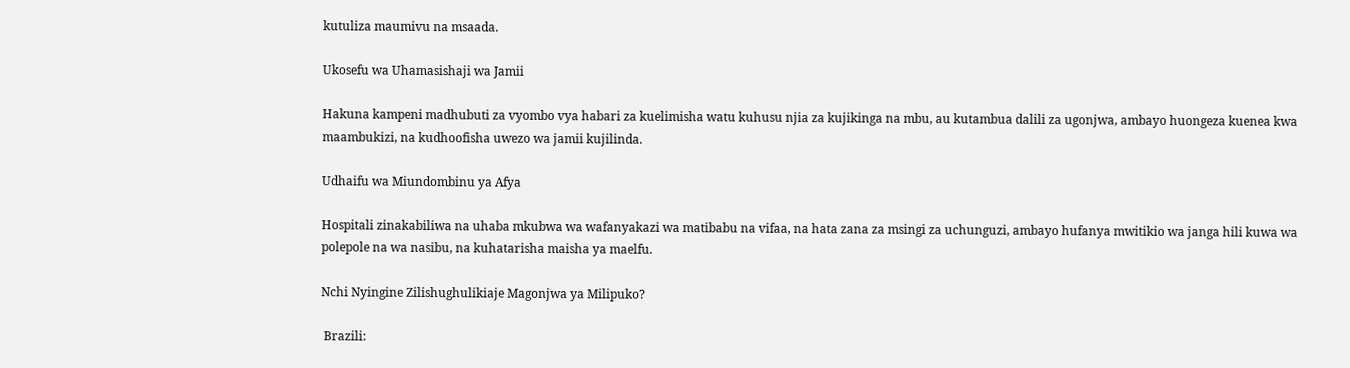kutuliza maumivu na msaada.

Ukosefu wa Uhamasishaji wa Jamii

Hakuna kampeni madhubuti za vyombo vya habari za kuelimisha watu kuhusu njia za kujikinga na mbu, au kutambua dalili za ugonjwa, ambayo huongeza kuenea kwa maambukizi, na kudhoofisha uwezo wa jamii kujilinda.

Udhaifu wa Miundombinu ya Afya

Hospitali zinakabiliwa na uhaba mkubwa wa wafanyakazi wa matibabu na vifaa, na hata zana za msingi za uchunguzi, ambayo hufanya mwitikio wa janga hili kuwa wa polepole na wa nasibu, na kuhatarisha maisha ya maelfu.

Nchi Nyingine Zilishughulikiaje Magonjwa ya Milipuko?

 Brazili: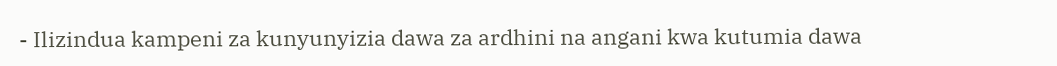- Ilizindua kampeni za kunyunyizia dawa za ardhini na angani kwa kutumia dawa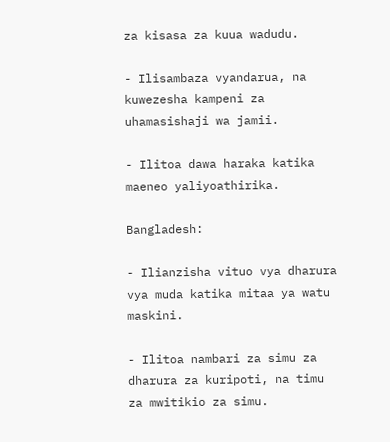za kisasa za kuua wadudu.

- Ilisambaza vyandarua, na kuwezesha kampeni za uhamasishaji wa jamii.

- Ilitoa dawa haraka katika maeneo yaliyoathirika.

Bangladesh:

- Ilianzisha vituo vya dharura vya muda katika mitaa ya watu maskini.

- Ilitoa nambari za simu za dharura za kuripoti, na timu za mwitikio za simu.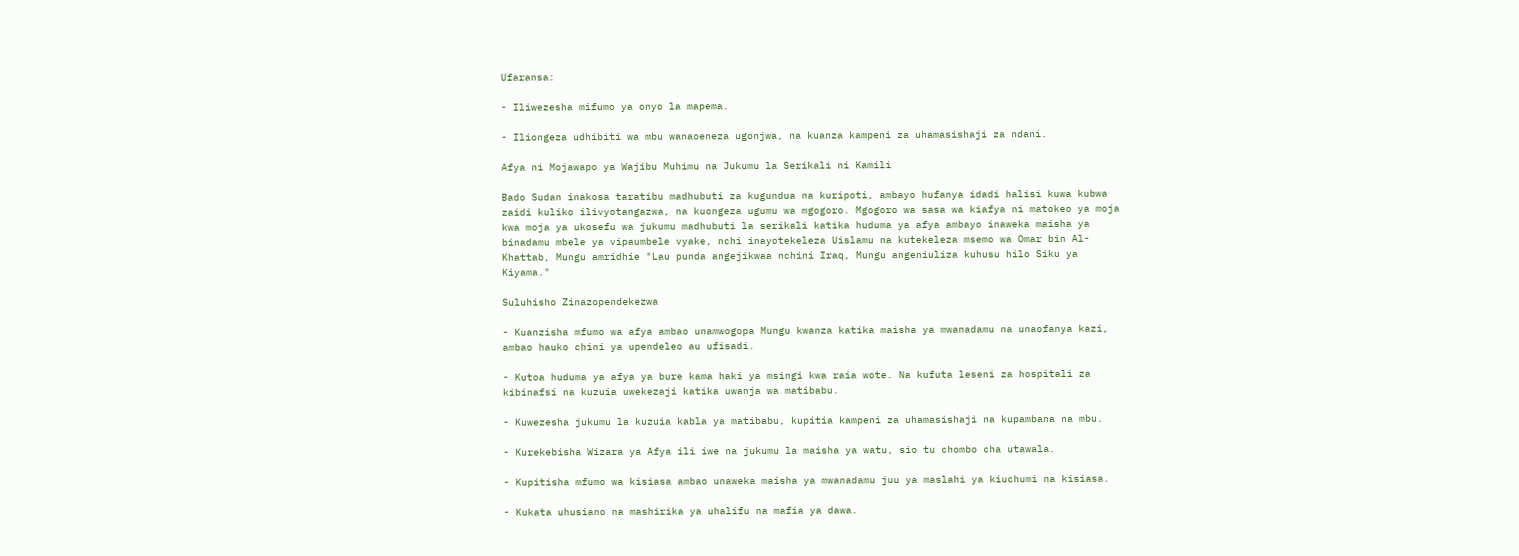Ufaransa:

- Iliwezesha mifumo ya onyo la mapema.

- Iliongeza udhibiti wa mbu wanaoeneza ugonjwa, na kuanza kampeni za uhamasishaji za ndani.

Afya ni Mojawapo ya Wajibu Muhimu na Jukumu la Serikali ni Kamili

Bado Sudan inakosa taratibu madhubuti za kugundua na kuripoti, ambayo hufanya idadi halisi kuwa kubwa zaidi kuliko ilivyotangazwa, na kuongeza ugumu wa mgogoro. Mgogoro wa sasa wa kiafya ni matokeo ya moja kwa moja ya ukosefu wa jukumu madhubuti la serikali katika huduma ya afya ambayo inaweka maisha ya binadamu mbele ya vipaumbele vyake, nchi inayotekeleza Uislamu na kutekeleza msemo wa Omar bin Al-Khattab, Mungu amridhie "Lau punda angejikwaa nchini Iraq, Mungu angeniuliza kuhusu hilo Siku ya Kiyama."

Suluhisho Zinazopendekezwa

- Kuanzisha mfumo wa afya ambao unamwogopa Mungu kwanza katika maisha ya mwanadamu na unaofanya kazi, ambao hauko chini ya upendeleo au ufisadi.

- Kutoa huduma ya afya ya bure kama haki ya msingi kwa raia wote. Na kufuta leseni za hospitali za kibinafsi na kuzuia uwekezaji katika uwanja wa matibabu.

- Kuwezesha jukumu la kuzuia kabla ya matibabu, kupitia kampeni za uhamasishaji na kupambana na mbu.

- Kurekebisha Wizara ya Afya ili iwe na jukumu la maisha ya watu, sio tu chombo cha utawala.

- Kupitisha mfumo wa kisiasa ambao unaweka maisha ya mwanadamu juu ya maslahi ya kiuchumi na kisiasa.

- Kukata uhusiano na mashirika ya uhalifu na mafia ya dawa.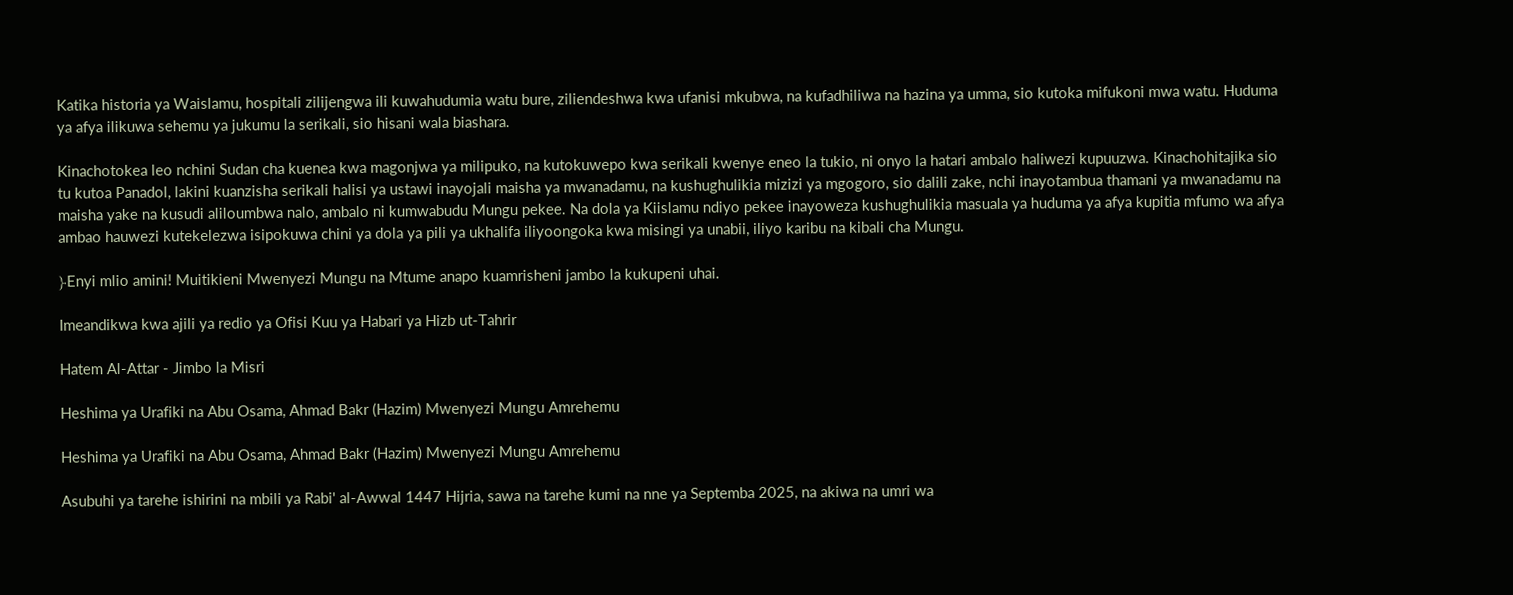Katika historia ya Waislamu, hospitali zilijengwa ili kuwahudumia watu bure, ziliendeshwa kwa ufanisi mkubwa, na kufadhiliwa na hazina ya umma, sio kutoka mifukoni mwa watu. Huduma ya afya ilikuwa sehemu ya jukumu la serikali, sio hisani wala biashara.

Kinachotokea leo nchini Sudan cha kuenea kwa magonjwa ya milipuko, na kutokuwepo kwa serikali kwenye eneo la tukio, ni onyo la hatari ambalo haliwezi kupuuzwa. Kinachohitajika sio tu kutoa Panadol, lakini kuanzisha serikali halisi ya ustawi inayojali maisha ya mwanadamu, na kushughulikia mizizi ya mgogoro, sio dalili zake, nchi inayotambua thamani ya mwanadamu na maisha yake na kusudi aliloumbwa nalo, ambalo ni kumwabudu Mungu pekee. Na dola ya Kiislamu ndiyo pekee inayoweza kushughulikia masuala ya huduma ya afya kupitia mfumo wa afya ambao hauwezi kutekelezwa isipokuwa chini ya dola ya pili ya ukhalifa iliyoongoka kwa misingi ya unabii, iliyo karibu na kibali cha Mungu.

﴿Enyi mlio amini! Muitikieni Mwenyezi Mungu na Mtume anapo kuamrisheni jambo la kukupeni uhai.

Imeandikwa kwa ajili ya redio ya Ofisi Kuu ya Habari ya Hizb ut-Tahrir

Hatem Al-Attar - Jimbo la Misri

Heshima ya Urafiki na Abu Osama, Ahmad Bakr (Hazim) Mwenyezi Mungu Amrehemu

Heshima ya Urafiki na Abu Osama, Ahmad Bakr (Hazim) Mwenyezi Mungu Amrehemu

Asubuhi ya tarehe ishirini na mbili ya Rabi' al-Awwal 1447 Hijria, sawa na tarehe kumi na nne ya Septemba 2025, na akiwa na umri wa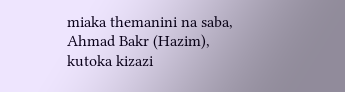miaka themanini na saba, Ahmad Bakr (Hazim), kutoka kizazi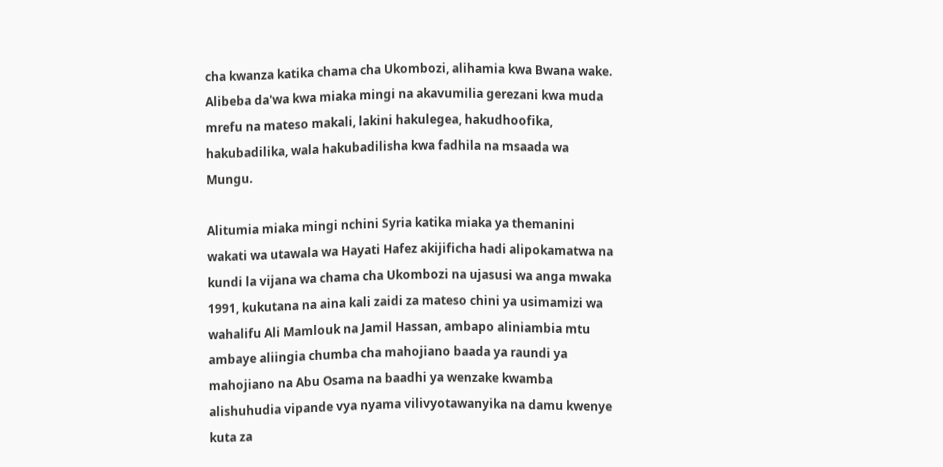cha kwanza katika chama cha Ukombozi, alihamia kwa Bwana wake. Alibeba da'wa kwa miaka mingi na akavumilia gerezani kwa muda mrefu na mateso makali, lakini hakulegea, hakudhoofika, hakubadilika, wala hakubadilisha kwa fadhila na msaada wa Mungu.

Alitumia miaka mingi nchini Syria katika miaka ya themanini wakati wa utawala wa Hayati Hafez akijificha hadi alipokamatwa na kundi la vijana wa chama cha Ukombozi na ujasusi wa anga mwaka 1991, kukutana na aina kali zaidi za mateso chini ya usimamizi wa wahalifu Ali Mamlouk na Jamil Hassan, ambapo aliniambia mtu ambaye aliingia chumba cha mahojiano baada ya raundi ya mahojiano na Abu Osama na baadhi ya wenzake kwamba alishuhudia vipande vya nyama vilivyotawanyika na damu kwenye kuta za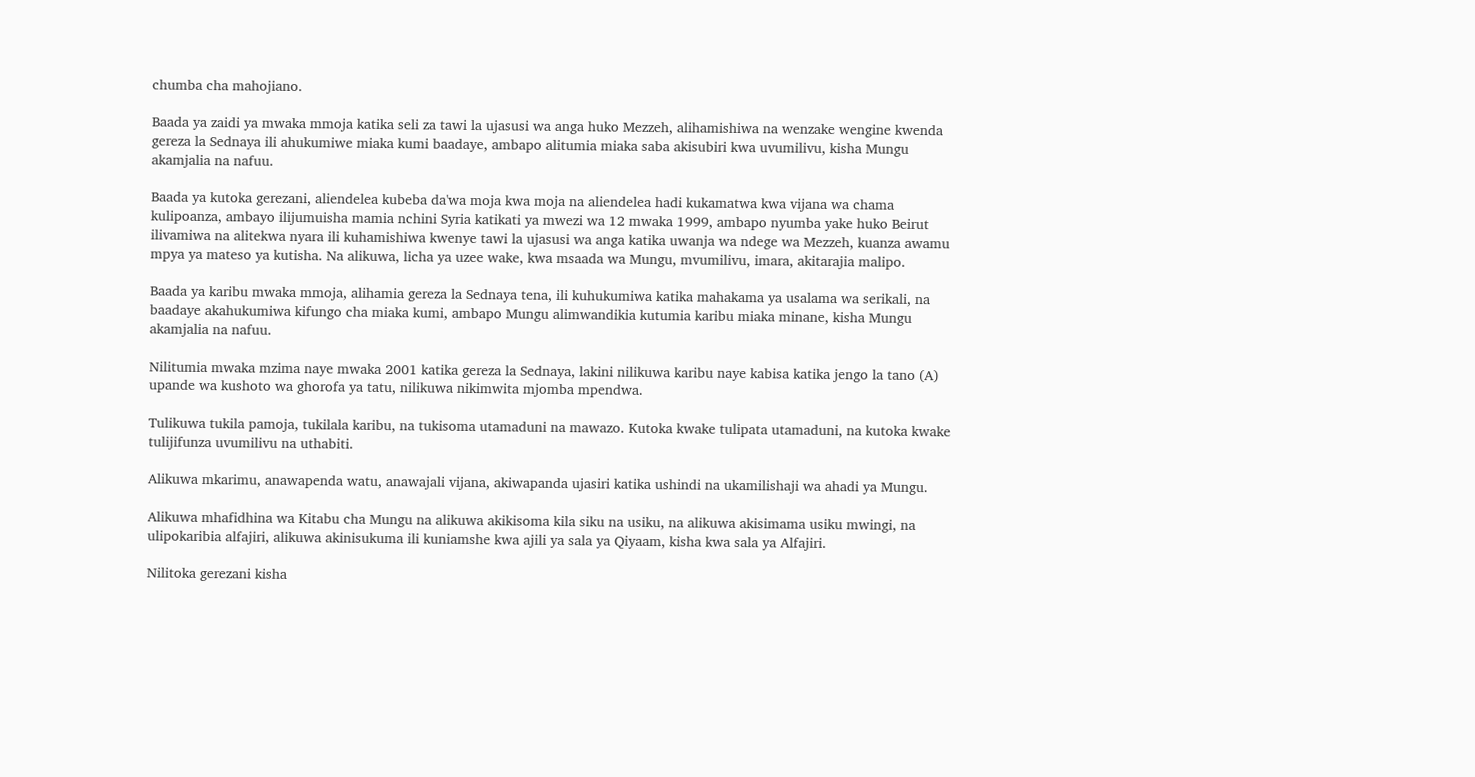chumba cha mahojiano.

Baada ya zaidi ya mwaka mmoja katika seli za tawi la ujasusi wa anga huko Mezzeh, alihamishiwa na wenzake wengine kwenda gereza la Sednaya ili ahukumiwe miaka kumi baadaye, ambapo alitumia miaka saba akisubiri kwa uvumilivu, kisha Mungu akamjalia na nafuu.

Baada ya kutoka gerezani, aliendelea kubeba da'wa moja kwa moja na aliendelea hadi kukamatwa kwa vijana wa chama kulipoanza, ambayo ilijumuisha mamia nchini Syria katikati ya mwezi wa 12 mwaka 1999, ambapo nyumba yake huko Beirut ilivamiwa na alitekwa nyara ili kuhamishiwa kwenye tawi la ujasusi wa anga katika uwanja wa ndege wa Mezzeh, kuanza awamu mpya ya mateso ya kutisha. Na alikuwa, licha ya uzee wake, kwa msaada wa Mungu, mvumilivu, imara, akitarajia malipo.

Baada ya karibu mwaka mmoja, alihamia gereza la Sednaya tena, ili kuhukumiwa katika mahakama ya usalama wa serikali, na baadaye akahukumiwa kifungo cha miaka kumi, ambapo Mungu alimwandikia kutumia karibu miaka minane, kisha Mungu akamjalia na nafuu.

Nilitumia mwaka mzima naye mwaka 2001 katika gereza la Sednaya, lakini nilikuwa karibu naye kabisa katika jengo la tano (A) upande wa kushoto wa ghorofa ya tatu, nilikuwa nikimwita mjomba mpendwa.

Tulikuwa tukila pamoja, tukilala karibu, na tukisoma utamaduni na mawazo. Kutoka kwake tulipata utamaduni, na kutoka kwake tulijifunza uvumilivu na uthabiti.

Alikuwa mkarimu, anawapenda watu, anawajali vijana, akiwapanda ujasiri katika ushindi na ukamilishaji wa ahadi ya Mungu.

Alikuwa mhafidhina wa Kitabu cha Mungu na alikuwa akikisoma kila siku na usiku, na alikuwa akisimama usiku mwingi, na ulipokaribia alfajiri, alikuwa akinisukuma ili kuniamshe kwa ajili ya sala ya Qiyaam, kisha kwa sala ya Alfajiri.

Nilitoka gerezani kisha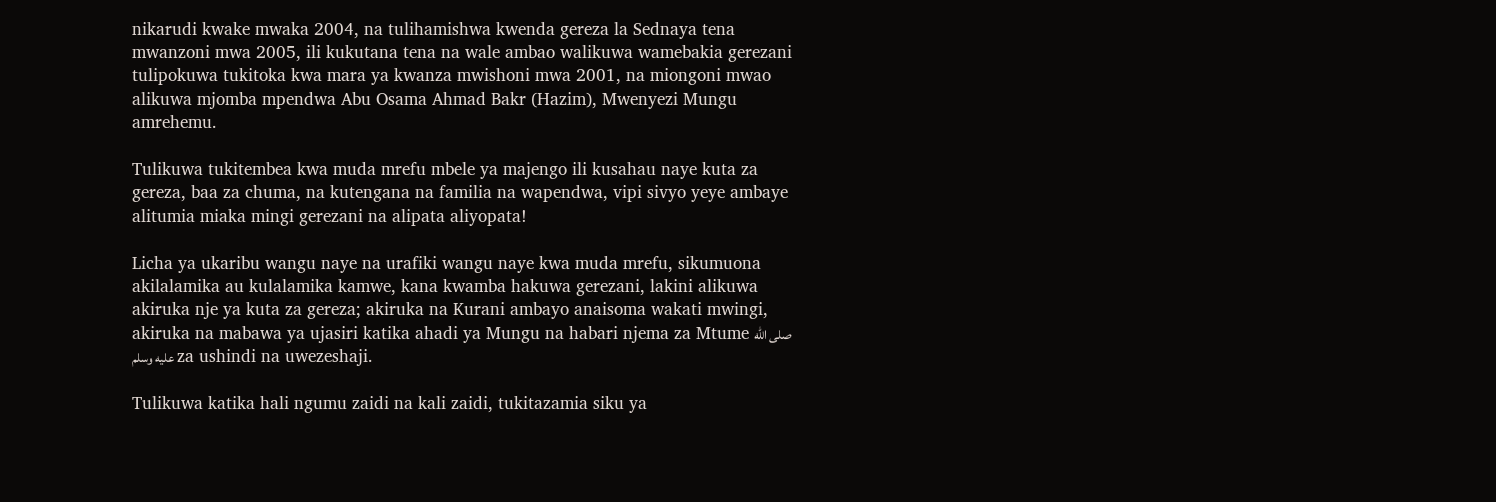nikarudi kwake mwaka 2004, na tulihamishwa kwenda gereza la Sednaya tena mwanzoni mwa 2005, ili kukutana tena na wale ambao walikuwa wamebakia gerezani tulipokuwa tukitoka kwa mara ya kwanza mwishoni mwa 2001, na miongoni mwao alikuwa mjomba mpendwa Abu Osama Ahmad Bakr (Hazim), Mwenyezi Mungu amrehemu.

Tulikuwa tukitembea kwa muda mrefu mbele ya majengo ili kusahau naye kuta za gereza, baa za chuma, na kutengana na familia na wapendwa, vipi sivyo yeye ambaye alitumia miaka mingi gerezani na alipata aliyopata!

Licha ya ukaribu wangu naye na urafiki wangu naye kwa muda mrefu, sikumuona akilalamika au kulalamika kamwe, kana kwamba hakuwa gerezani, lakini alikuwa akiruka nje ya kuta za gereza; akiruka na Kurani ambayo anaisoma wakati mwingi, akiruka na mabawa ya ujasiri katika ahadi ya Mungu na habari njema za Mtume صلى الله عليه وسلم za ushindi na uwezeshaji.

Tulikuwa katika hali ngumu zaidi na kali zaidi, tukitazamia siku ya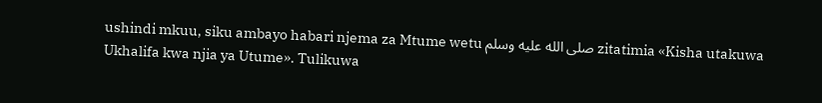ushindi mkuu, siku ambayo habari njema za Mtume wetu صلى الله عليه وسلم zitatimia «Kisha utakuwa Ukhalifa kwa njia ya Utume». Tulikuwa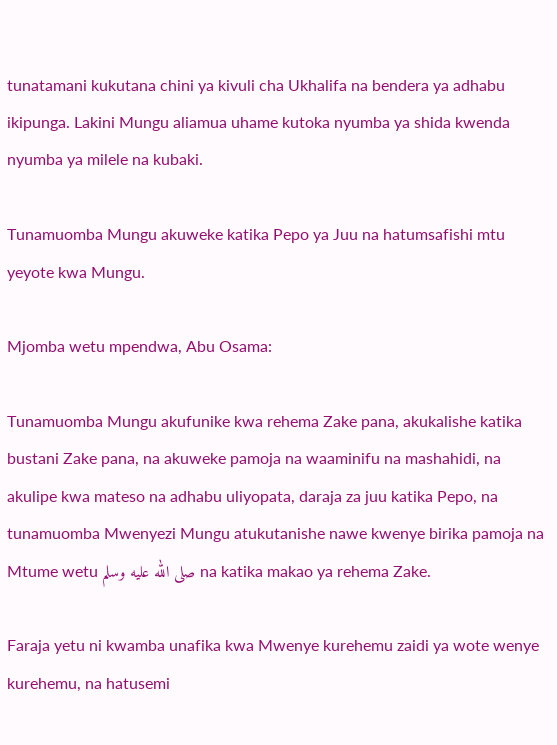tunatamani kukutana chini ya kivuli cha Ukhalifa na bendera ya adhabu ikipunga. Lakini Mungu aliamua uhame kutoka nyumba ya shida kwenda nyumba ya milele na kubaki.

Tunamuomba Mungu akuweke katika Pepo ya Juu na hatumsafishi mtu yeyote kwa Mungu.

Mjomba wetu mpendwa, Abu Osama:

Tunamuomba Mungu akufunike kwa rehema Zake pana, akukalishe katika bustani Zake pana, na akuweke pamoja na waaminifu na mashahidi, na akulipe kwa mateso na adhabu uliyopata, daraja za juu katika Pepo, na tunamuomba Mwenyezi Mungu atukutanishe nawe kwenye birika pamoja na Mtume wetu صلى الله عليه وسلم na katika makao ya rehema Zake.

Faraja yetu ni kwamba unafika kwa Mwenye kurehemu zaidi ya wote wenye kurehemu, na hatusemi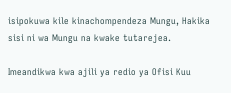isipokuwa kile kinachompendeza Mungu, Hakika sisi ni wa Mungu na kwake tutarejea.

Imeandikwa kwa ajili ya redio ya Ofisi Kuu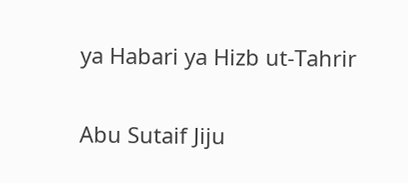ya Habari ya Hizb ut-Tahrir

Abu Sutaif Jiju